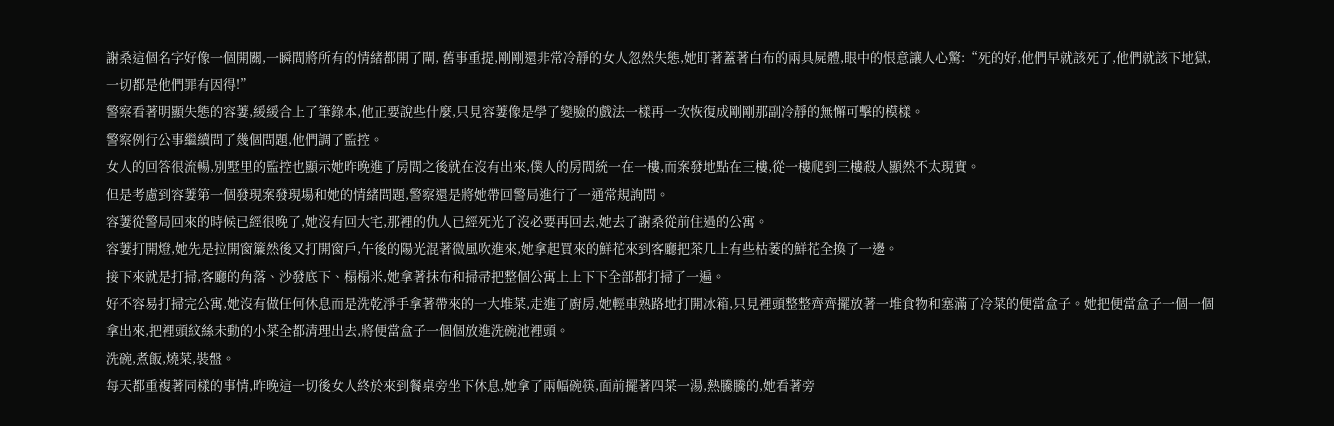謝桑這個名字好像一個開關,一瞬間將所有的情緒都開了閘, 舊事重提,剛剛還非常冷靜的女人忽然失態,她盯著蓋著白布的兩具屍體,眼中的恨意讓人心驚:“死的好,他們早就該死了,他們就該下地獄,一切都是他們罪有因得!”
警察看著明顯失態的容萋,緩緩合上了筆錄本,他正要說些什麼,只見容萋像是學了變臉的戲法一樣再一次恢復成剛剛那副冷靜的無懈可擊的模樣。
警察例行公事繼續問了幾個問題,他們調了監控。
女人的回答很流暢,別墅里的監控也顯示她昨晚進了房間之後就在沒有出來,僕人的房間統一在一樓,而案發地點在三樓,從一樓爬到三樓殺人顯然不太現實。
但是考慮到容萋第一個發現案發現場和她的情緒問題,警察還是將她帶回警局進行了一通常規詢問。
容萋從警局回來的時候已經很晚了,她沒有回大宅,那裡的仇人已經死光了沒必要再回去,她去了謝桑從前住過的公寓。
容萋打開燈,她先是拉開窗簾然後又打開窗戶,午後的陽光混著微風吹進來,她拿起買來的鮮花來到客廳把茶几上有些枯萎的鮮花全換了一邊。
接下來就是打掃,客廳的角落、沙發底下、榻榻米,她拿著抹布和掃帚把整個公寓上上下下全部都打掃了一遍。
好不容易打掃完公寓,她沒有做任何休息而是洗乾淨手拿著帶來的一大堆菜,走進了廚房,她輕車熟路地打開冰箱,只見裡頭整整齊齊擺放著一堆食物和塞滿了冷菜的便當盒子。她把便當盒子一個一個拿出來,把裡頭紋絲未動的小菜全都清理出去,將便當盒子一個個放進洗碗池裡頭。
洗碗,煮飯,燒菜,裝盤。
每天都重複著同樣的事情,昨晚這一切後女人終於來到餐桌旁坐下休息,她拿了兩幅碗筷,面前擺著四菜一湯,熱騰騰的,她看著旁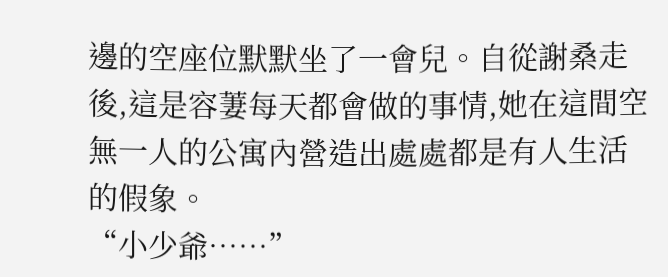邊的空座位默默坐了一會兒。自從謝桑走後,這是容萋每天都會做的事情,她在這間空無一人的公寓內營造出處處都是有人生活的假象。
“小少爺……”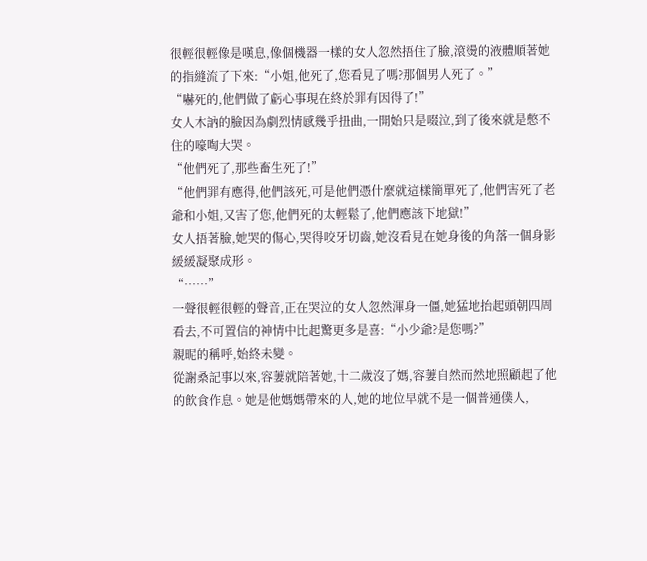很輕很輕像是嘆息,像個機器一樣的女人忽然捂住了臉,滾燙的液體順著她的指縫流了下來:“小姐,他死了,您看見了嗎?那個男人死了。”
“嚇死的,他們做了虧心事現在終於罪有因得了!”
女人木訥的臉因為劇烈情感幾乎扭曲,一開始只是啜泣,到了後來就是憋不住的嚎啕大哭。
“他們死了,那些畜生死了!”
“他們罪有應得,他們該死,可是他們憑什麼就這樣簡單死了,他們害死了老爺和小姐,又害了您,他們死的太輕鬆了,他們應該下地獄!”
女人捂著臉,她哭的傷心,哭得咬牙切齒,她沒看見在她身後的角落一個身影緩緩凝聚成形。
“……”
一聲很輕很輕的聲音,正在哭泣的女人忽然渾身一僵,她猛地抬起頭朝四周看去,不可置信的神情中比起驚更多是喜:“小少爺?是您嗎?”
親昵的稱呼,始終未變。
從謝桑記事以來,容萋就陪著她,十二歲沒了媽,容萋自然而然地照顧起了他的飲食作息。她是他媽媽帶來的人,她的地位早就不是一個普通僕人,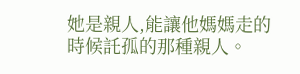她是親人,能讓他媽媽走的時候託孤的那種親人。